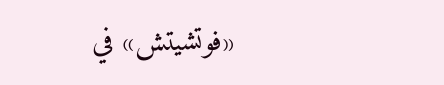«فوتشيتش» في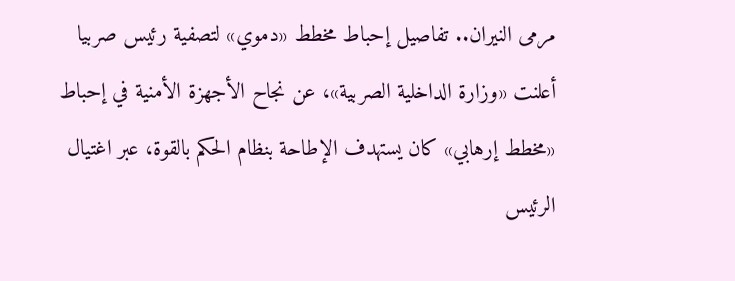مرمى النيران.. تفاصيل إحباط مخطط «دموي» لتصفية رئيس صربيا
أعلنت «وزارة الداخلية الصربية»، عن نجاح الأجهزة الأمنية في إحباط «مخطط إرهابي» كان يستهدف الإطاحة بنظام الحكم بالقوة، عبر اغتيال الرئيس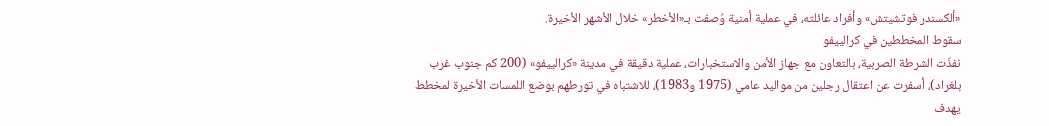«ألكسندر فوتشيتش» وأفراد عائلته، في عملية أمنية وُصفت بـ«الأخطر» خلال الأشهر الأخيرة.
سقوط المخططين في كرالييفو
نفذّت الشرطة الصربية، بالتعاون مع جهاز الأمن والاستخبارات، عملية دقيقة في مدينة «كرالييفو» (200 كم جنوب غرب بلغراد)، أسفرت عن اعتقال رجلين من مواليد عامي (1975 و1983)، للاشتباه في تورطهم بوضع اللمسات الأخيرة لمخطط يهدف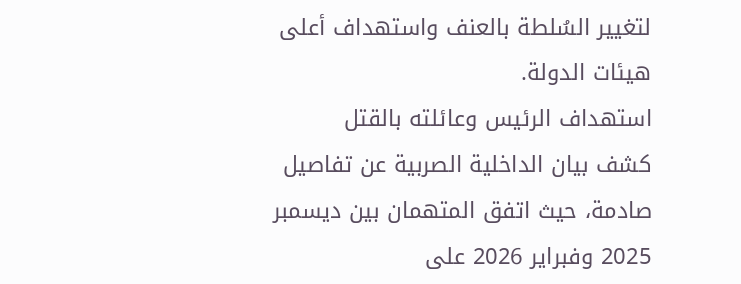لتغيير السُلطة بالعنف واستهداف أعلى هيئات الدولة.
استهداف الرئيس وعائلته بالقتل
كشف بيان الداخلية الصربية عن تفاصيل صادمة، حيث اتفق المتهمان بين ديسمبر 2025 وفبراير 2026 على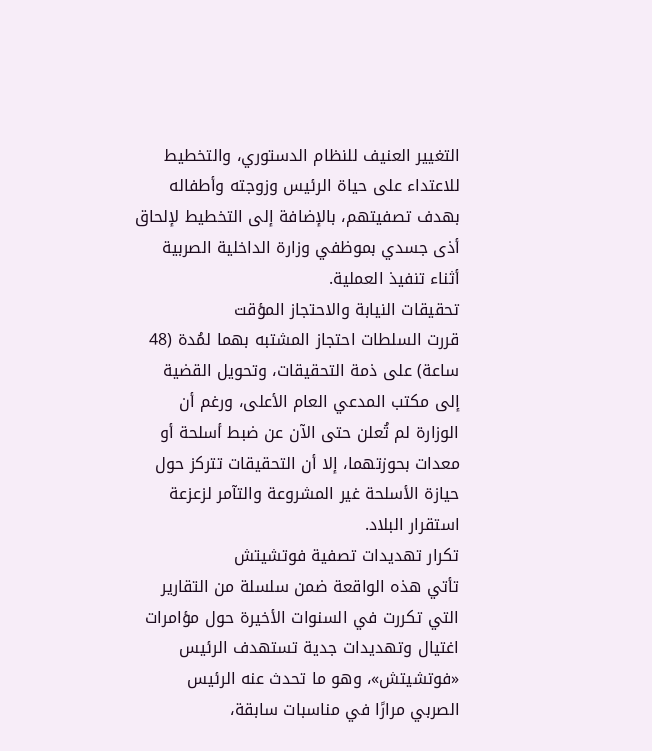التغيير العنيف للنظام الدستوري، والتخطيط للاعتداء على حياة الرئيس وزوجته وأطفاله بهدف تصفيتهم، بالإضافة إلى التخطيط لإلحاق أذى جسدي بموظفي وزارة الداخلية الصربية أثناء تنفيذ العملية.
تحقيقات النيابة والاحتجاز المؤقت
قررت السلطات احتجاز المشتبه بهما لمُدة (48 ساعة) على ذمة التحقيقات، وتحويل القضية إلى مكتب المدعي العام الأعلى، ورغم أن الوزارة لم تُعلن حتى الآن عن ضبط أسلحة أو معدات بحوزتهما، إلا أن التحقيقات تتركز حول حيازة الأسلحة غير المشروعة والتآمر لزعزعة استقرار البلاد.
تكرار تهديدات تصفية فوتشيتش
تأتي هذه الواقعة ضمن سلسلة من التقارير التي تكررت في السنوات الأخيرة حول مؤامرات اغتيال وتهديدات جدية تستهدف الرئيس «فوتشيتش»، وهو ما تحدث عنه الرئيس الصربي مرارًا في مناسبات سابقة،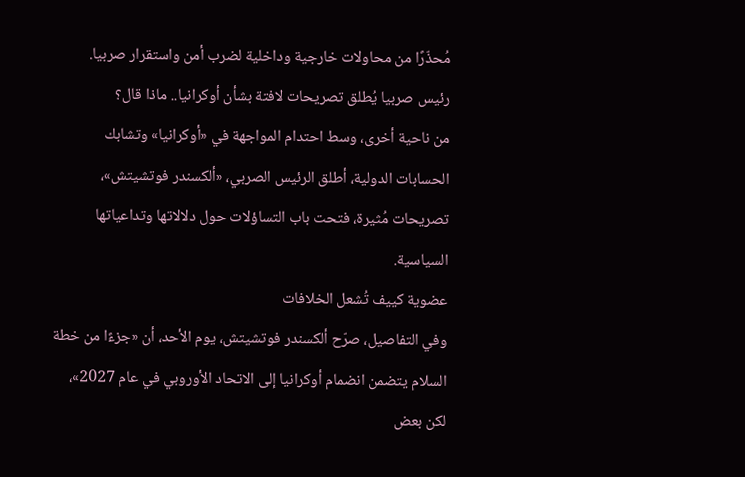مُحذّرًا من محاولات خارجية وداخلية لضرب أمن واستقرار صربيا.
رئيس صربيا يُطلق تصريحات لافتة بشأن أوكرانيا.. ماذا قال؟
من ناحية أخرى، وسط احتدام المواجهة في «أوكرانيا» وتشابك الحسابات الدولية، أطلق الرئيس الصربي، «ألكسندر فوتشيتش»، تصريحات مُثيرة، فتحت باب التساؤلات حول دلالاتها وتداعياتها السياسية.
عضوية كييف تُشعل الخلافات
وفي التفاصيل، صرّح ألكسندر فوتشيتش، يوم الأحد، أن «جزءًا من خطة السلام يتضمن انضمام أوكرانيا إلى الاتحاد الأوروبي في عام 2027»، لكن بعض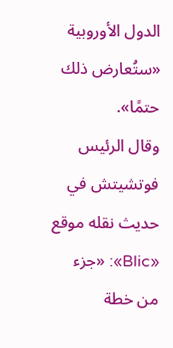الدول الأوروبية «ستُعارض ذلك حتمًا».
وقال الرئيس فوتشيتش في حديث نقله موقع «Blic»: «جزء من خطة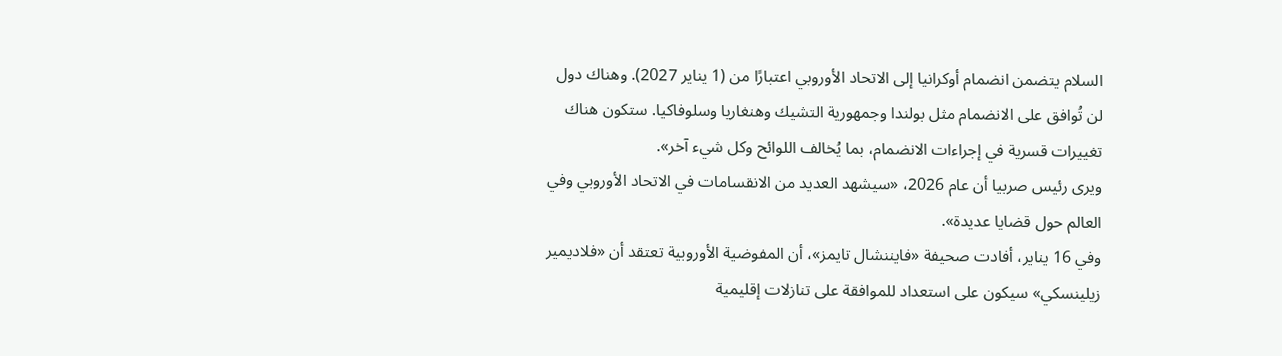السلام يتضمن انضمام أوكرانيا إلى الاتحاد الأوروبي اعتبارًا من (1 يناير 2027). وهناك دول لن تُوافق على الانضمام مثل بولندا وجمهورية التشيك وهنغاريا وسلوفاكيا. ستكون هناك تغييرات قسرية في إجراءات الانضمام، بما يُخالف اللوائح وكل شيء آخر».
ويرى رئيس صربيا أن عام 2026، «سيشهد العديد من الانقسامات في الاتحاد الأوروبي وفي العالم حول قضايا عديدة».
وفي 16 يناير، أفادت صحيفة «فايننشال تايمز»، أن المفوضية الأوروبية تعتقد أن «فلاديمير زيلينسكي» سيكون على استعداد للموافقة على تنازلات إقليمية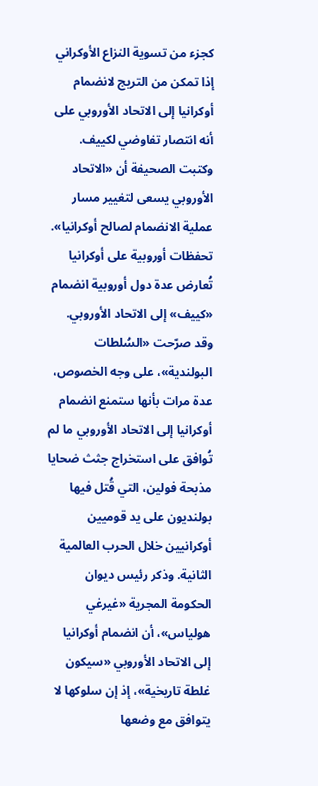كجزء من تسوية النزاع الأوكراني إذا تمكن من التريج لانضمام أوكرانيا إلى الاتحاد الأوروبي على أنه انتصار تفاوضي لكييف. وكتبت الصحيفة أن «الاتحاد الأوروبي يسعى لتغيير مسار عملية الانضمام لصالح أوكرانيا».
تحفظات أوروبية على أوكرانيا
تُعارض عدة دول أوروبية انضمام «كييف» إلى الاتحاد الأوروبي. وقد صرّحت «السُلطات البولندية»، على وجه الخصوص، عدة مرات بأنها ستمنع انضمام أوكرانيا إلى الاتحاد الأوروبي ما لم تُوافق على استخراج جثث ضحايا مذبحة فولين، التي قُتل فيها بولنديون على يد قوميين أوكرانيين خلال الحرب العالمية الثانية. وذكر رئيس ديوان الحكومة المجرية «غيرغي هولياس»، أن انضمام أوكرانيا إلى الاتحاد الأوروبي «سيكون غلطة تاريخية»، إذ إن سلوكها لا يتوافق مع وضعها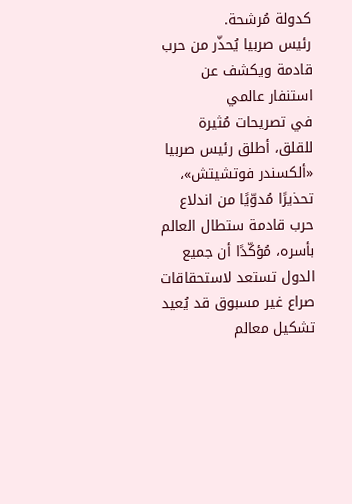كدولة مُرشحة.
رئيس صربيا يُحذّر من حرب قادمة ويكشف عن استنفار عالمي
في تصريحات مُثيرة للقلق، أطلق رئيس صربيا «ألكسندر فوتشيتش»، تحذيرًا مُدوّيًا من اندلاع حرب قادمة ستطال العالم بأسره، مُؤكّدًا أن جميع الدول تستعد لاستحقاقات صراع غير مسبوق قد يُعيد تشكيل معالم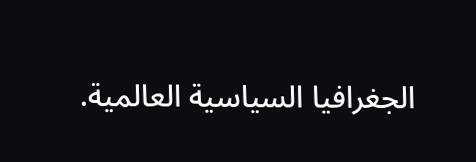الجغرافيا السياسية العالمية.